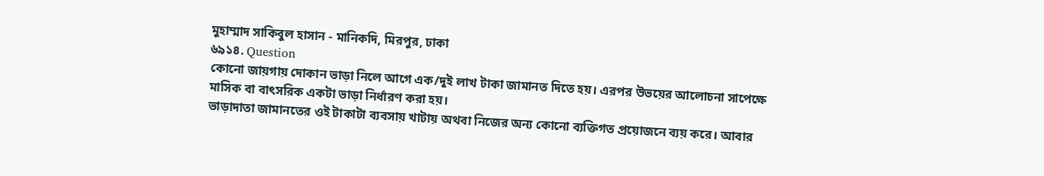মুহাম্মাদ সাকিবুল হাসান - মানিকদি, মিরপুর, ঢাকা
৬৯১৪. Question
কোনো জায়গায় দোকান ভাড়া নিলে আগে এক/দুই লাখ টাকা জামানত দিতে হয়। এরপর উভয়ের আলোচনা সাপেক্ষে মাসিক বা বাৎসরিক একটা ভাড়া নির্ধারণ করা হয়।
ভাড়াদাতা জামানতের ওই টাকাটা ব্যবসায় খাটায় অথবা নিজের অন্য কোনো ব্যক্তিগত প্রয়োজনে ব্যয় করে। আবার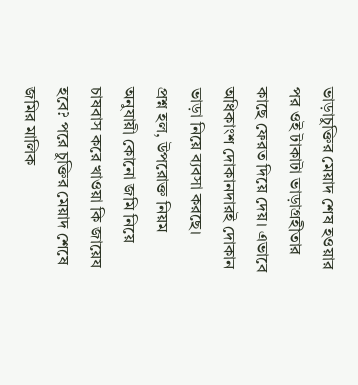ভাড়াচুক্তির মেয়াদ শেষ হওয়ার পর ওই টাকাটা ভাড়াগ্রহীতার কাছে ফেরত দিয়ে দেয়। এভাবে অধিকাংশ দোকানদারই দোকান ভাড়া নিয়ে ব্যবসা করছে।
প্রশ্ন হল, উপরোক্ত নিয়ম অনুযায়ী কোনো জমি নিয়ে চাষবাস করে খাওয়া কি জায়েয হবে? পরে চুক্তির মেয়াদ শেষে জমির মালিক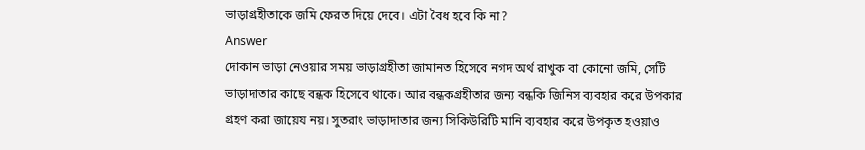ভাড়াগ্রহীতাকে জমি ফেরত দিয়ে দেবে। এটা বৈধ হবে কি না?
Answer
দোকান ভাড়া নেওয়ার সময় ভাড়াগ্রহীতা জামানত হিসেবে নগদ অর্থ রাখুক বা কোনো জমি, সেটি ভাড়াদাতার কাছে বন্ধক হিসেবে থাকে। আর বন্ধকগ্রহীতার জন্য বন্ধকি জিনিস ব্যবহার করে উপকার গ্রহণ করা জায়েয নয়। সুতরাং ভাড়াদাতার জন্য সিকিউরিটি মানি ব্যবহার করে উপকৃত হওয়াও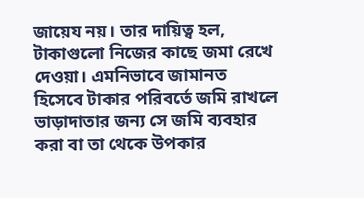জায়েয নয়। তার দায়িত্ব হল, টাকাগুলো নিজের কাছে জমা রেখে দেওয়া। এমনিভাবে জামানত হিসেবে টাকার পরিবর্তে জমি রাখলে ভাড়াদাতার জন্য সে জমি ব্যবহার করা বা তা থেকে উপকার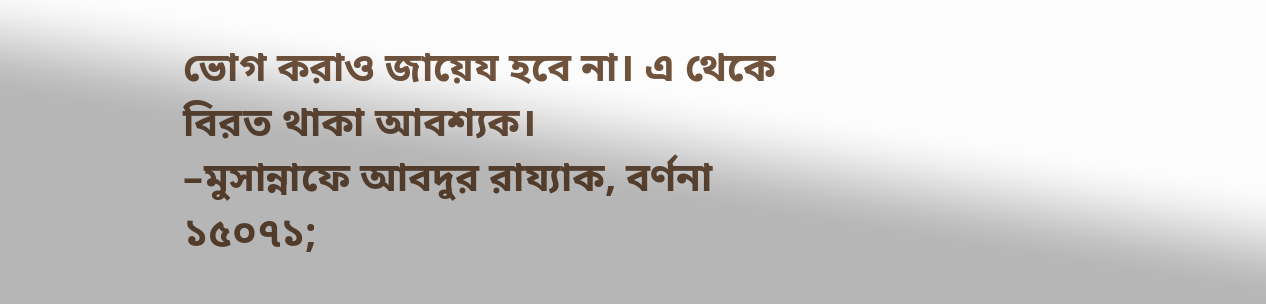ভোগ করাও জায়েয হবে না। এ থেকে বিরত থাকা আবশ্যক।
–মুসান্নাফে আবদুর রায্যাক, বর্ণনা ১৫০৭১;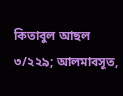কিতাবুল আছল ৩/২২৯; আলমাবসূত,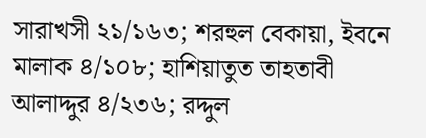সারাখসী ২১/১৬৩; শরহুল বেকায়া, ইবনে মালাক ৪/১০৮; হাশিয়াতুত তাহতাবী আলাদ্দুর ৪/২৩৬; রদ্দুল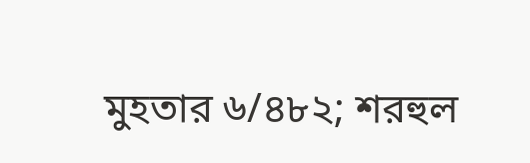মুহতার ৬/৪৮২; শরহুল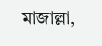মাজাল্লা,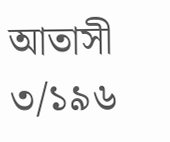আতাসী ৩/১৯৬